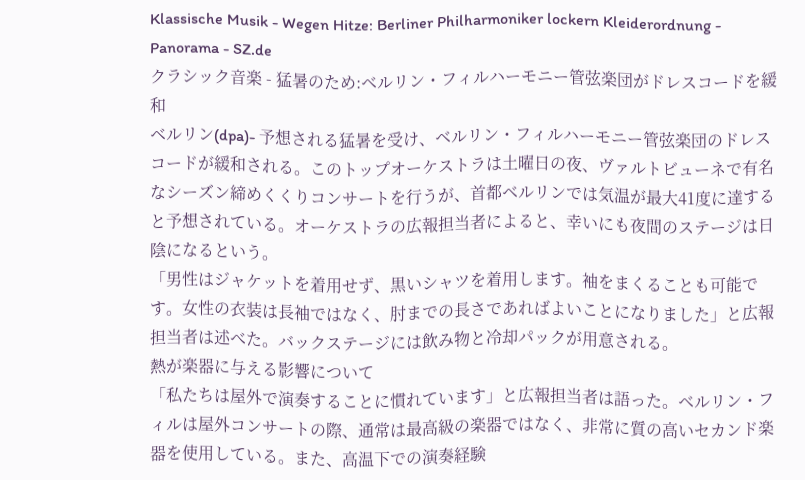Klassische Musik - Wegen Hitze: Berliner Philharmoniker lockern Kleiderordnung - Panorama - SZ.de
クラシック音楽 - 猛暑のため:ベルリン・フィルハーモニー管弦楽団がドレスコードを緩和
ベルリン(dpa)- 予想される猛暑を受け、ベルリン・フィルハーモニー管弦楽団のドレスコードが緩和される。このトップオーケストラは土曜日の夜、ヴァルトビューネで有名なシーズン締めくくりコンサートを行うが、首都ベルリンでは気温が最大41度に達すると予想されている。オーケストラの広報担当者によると、幸いにも夜間のステージは日陰になるという。
「男性はジャケットを着用せず、黒いシャツを着用します。袖をまくることも可能です。女性の衣装は長袖ではなく、肘までの長さであればよいことになりました」と広報担当者は述べた。バックステージには飲み物と冷却パックが用意される。
熱が楽器に与える影響について
「私たちは屋外で演奏することに慣れています」と広報担当者は語った。ベルリン・フィルは屋外コンサートの際、通常は最高級の楽器ではなく、非常に質の高いセカンド楽器を使用している。また、高温下での演奏経験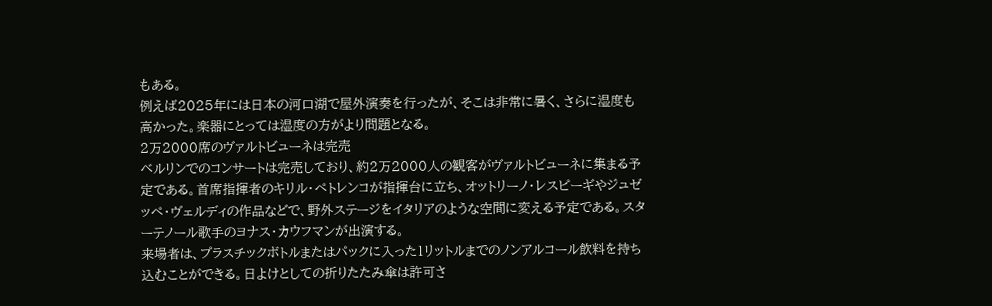もある。
例えば2025年には日本の河口湖で屋外演奏を行ったが、そこは非常に暑く、さらに湿度も高かった。楽器にとっては湿度の方がより問題となる。
2万2000席のヴァルトビューネは完売
ベルリンでのコンサートは完売しており、約2万2000人の観客がヴァルトビューネに集まる予定である。首席指揮者のキリル・ペトレンコが指揮台に立ち、オットリーノ・レスピーギやジュゼッペ・ヴェルディの作品などで、野外ステージをイタリアのような空間に変える予定である。スターテノール歌手のヨナス・カウフマンが出演する。
来場者は、プラスチックボトルまたはパックに入った1リットルまでのノンアルコール飲料を持ち込むことができる。日よけとしての折りたたみ傘は許可さ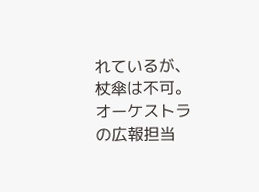れているが、杖傘は不可。オーケストラの広報担当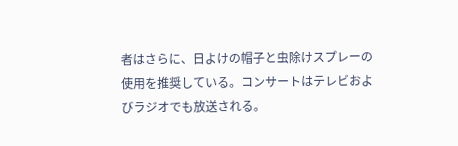者はさらに、日よけの帽子と虫除けスプレーの使用を推奨している。コンサートはテレビおよびラジオでも放送される。